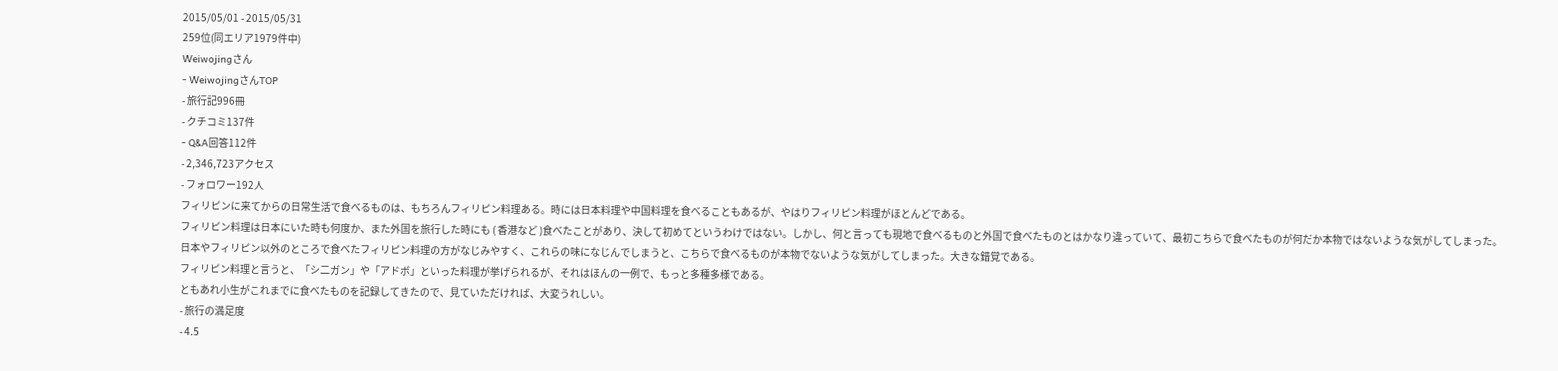2015/05/01 - 2015/05/31
259位(同エリア1979件中)
Weiwojingさん
- WeiwojingさんTOP
- 旅行記996冊
- クチコミ137件
- Q&A回答112件
- 2,346,723アクセス
- フォロワー192人
フィリピンに来てからの日常生活で食べるものは、もちろんフィリピン料理ある。時には日本料理や中国料理を食べることもあるが、やはりフィリピン料理がほとんどである。
フィリピン料理は日本にいた時も何度か、また外国を旅行した時にも ( 香港など )食べたことがあり、決して初めてというわけではない。しかし、何と言っても現地で食べるものと外国で食べたものとはかなり違っていて、最初こちらで食べたものが何だか本物ではないような気がしてしまった。
日本やフィリピン以外のところで食べたフィリピン料理の方がなじみやすく、これらの味になじんでしまうと、こちらで食べるものが本物でないような気がしてしまった。大きな錯覚である。
フィリピン料理と言うと、「シ二ガン」や「アドボ」といった料理が挙げられるが、それはほんの一例で、もっと多種多様である。
ともあれ小生がこれまでに食べたものを記録してきたので、見ていただければ、大変うれしい。
- 旅行の満足度
- 4.5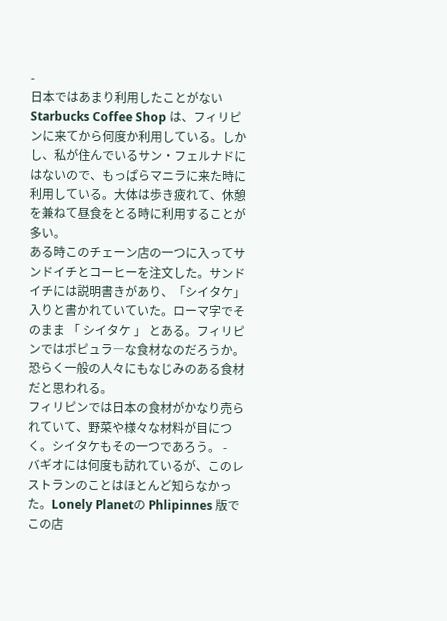-
日本ではあまり利用したことがない Starbucks Coffee Shop は、フィリピンに来てから何度か利用している。しかし、私が住んでいるサン・フェルナドにはないので、もっぱらマニラに来た時に利用している。大体は歩き疲れて、休憩を兼ねて昼食をとる時に利用することが多い。
ある時このチェーン店の一つに入ってサンドイチとコーヒーを注文した。サンドイチには説明書きがあり、「シイタケ」入りと書かれていていた。ローマ字でそのまま 「 シイタケ 」 とある。フィリピンではポピュラ―な食材なのだろうか。恐らく一般の人々にもなじみのある食材だと思われる。
フィリピンでは日本の食材がかなり売られていて、野菜や様々な材料が目につく。シイタケもその一つであろう。 -
バギオには何度も訪れているが、このレストランのことはほとんど知らなかった。Lonely Planetの Phlipinnes 版でこの店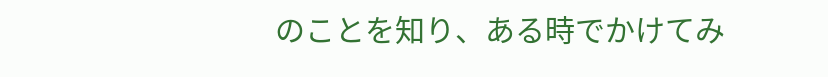のことを知り、ある時でかけてみ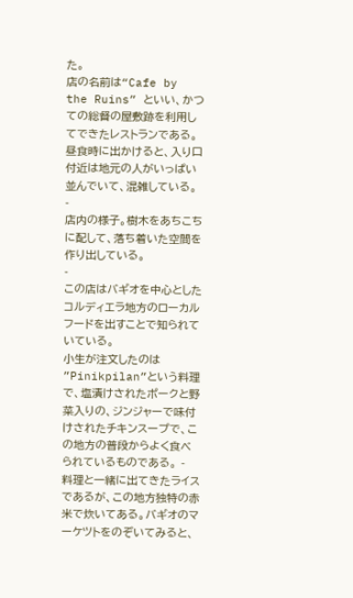た。
店の名前は“Cafe by the Ruins” といい、かつての総督の屋敷跡を利用してできたレストランである。昼食時に出かけると、入り口付近は地元の人がいっぱい並んでいて、混雑している。 -
店内の様子。樹木をあちこちに配して、落ち着いた空間を作り出している。
-
この店はバギオを中心としたコルディエラ地方のローカルフードを出すことで知られていている。
小生が注文したのは ”Pinikpilan”という料理で、塩漬けされたポークと野菜入りの、ジンジャーで味付けされたチキンスープで、この地方の普段からよく食べられているものである。 -
料理と一緒に出てきたライスであるが、この地方独特の赤米で炊いてある。バギオのマーケツトをのぞいてみると、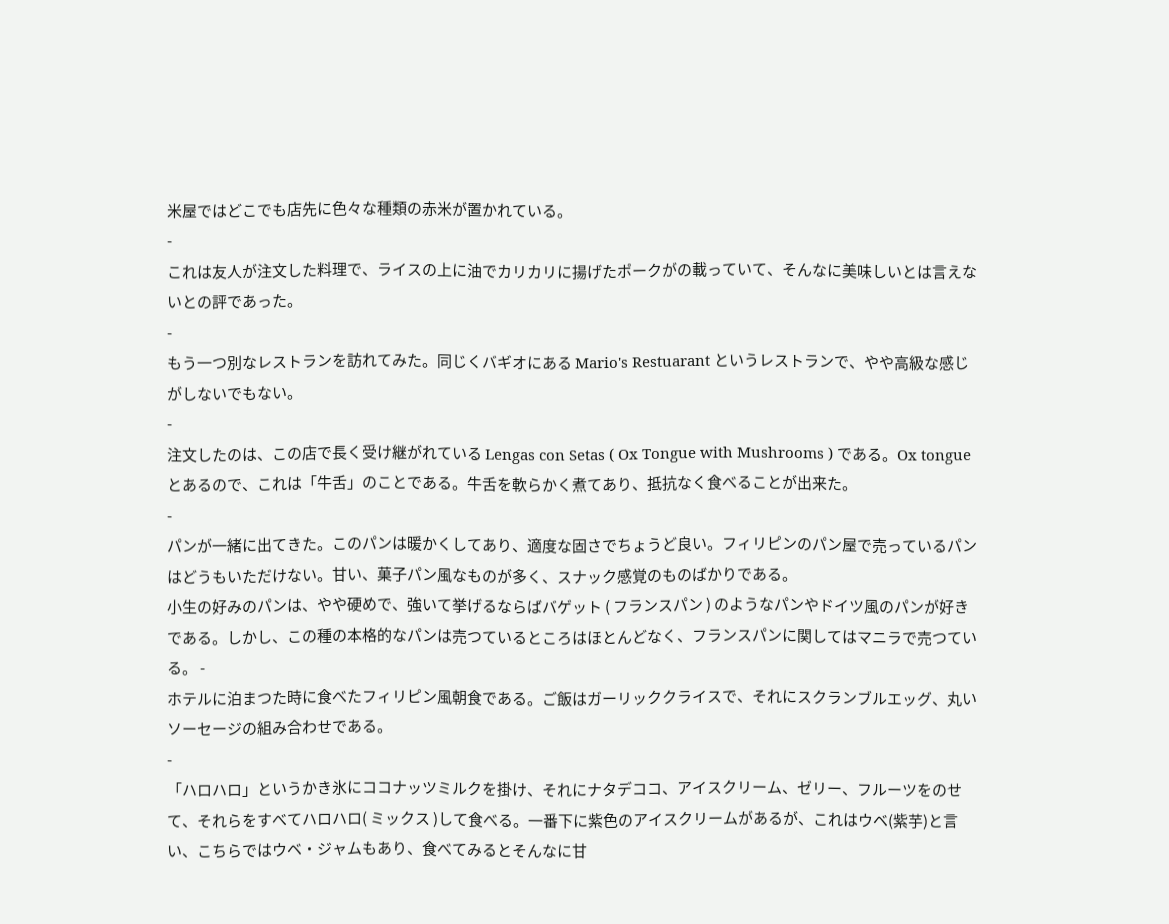米屋ではどこでも店先に色々な種類の赤米が置かれている。
-
これは友人が注文した料理で、ライスの上に油でカリカリに揚げたポークがの載っていて、そんなに美味しいとは言えないとの評であった。
-
もう一つ別なレストランを訪れてみた。同じくバギオにある Mario's Restuarant というレストランで、やや高級な感じがしないでもない。
-
注文したのは、この店で長く受け継がれている Lengas con Setas ( Ox Tongue with Mushrooms ) である。Ox tongue とあるので、これは「牛舌」のことである。牛舌を軟らかく煮てあり、抵抗なく食べることが出来た。
-
パンが一緒に出てきた。このパンは暖かくしてあり、適度な固さでちょうど良い。フィリピンのパン屋で売っているパンはどうもいただけない。甘い、菓子パン風なものが多く、スナック感覚のものばかりである。
小生の好みのパンは、やや硬めで、強いて挙げるならばバゲット ( フランスパン ) のようなパンやドイツ風のパンが好きである。しかし、この種の本格的なパンは売つているところはほとんどなく、フランスパンに関してはマニラで売つている。 -
ホテルに泊まつた時に食べたフィリピン風朝食である。ご飯はガーリッククライスで、それにスクランブルエッグ、丸いソーセージの組み合わせである。
-
「ハロハロ」というかき氷にココナッツミルクを掛け、それにナタデココ、アイスクリーム、ゼリー、フルーツをのせて、それらをすべてハロハロ( ミックス )して食べる。一番下に紫色のアイスクリームがあるが、これはウベ(紫芋)と言い、こちらではウベ・ジャムもあり、食べてみるとそんなに甘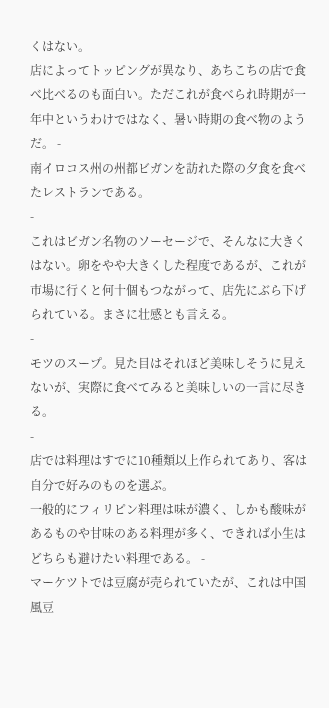くはない。
店によってトッピングが異なり、あちこちの店で食べ比べるのも面白い。ただこれが食べられ時期が一年中というわけではなく、暑い時期の食べ物のようだ。 -
南イロコス州の州都ビガンを訪れた際の夕食を食べたレストランである。
-
これはビガン名物のソーセージで、そんなに大きくはない。卵をやや大きくした程度であるが、これが市場に行くと何十個もつながって、店先にぶら下げられている。まさに壮感とも言える。
-
モツのスープ。見た目はそれほど美味しそうに見えないが、実際に食べてみると美味しいの一言に尽きる。
-
店では料理はすでに10種類以上作られてあり、客は自分で好みのものを選ぶ。
一般的にフィリピン料理は味が濃く、しかも酸味があるものや甘味のある料理が多く、できれば小生はどちらも避けたい料理である。 -
マーケツトでは豆腐が売られていたが、これは中国風豆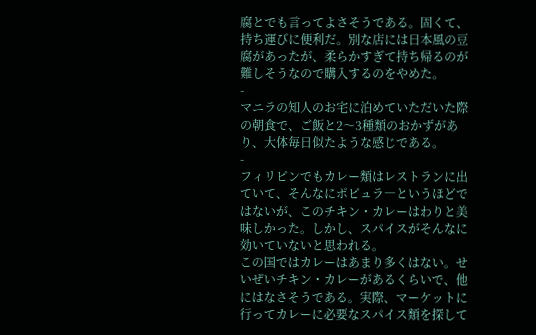腐とでも言ってよさそうである。固くて、持ち運びに便利だ。別な店には日本風の豆腐があったが、柔らかすぎて持ち帰るのが難しそうなので購入するのをやめた。
-
マニラの知人のお宅に泊めていただいた際の朝食で、ご飯と2〜3種類のおかずがあり、大体毎日似たような感じである。
-
フィリピンでもカレー類はレストランに出ていて、そんなにポピュラ―というほどではないが、このチキン・カレーはわりと美味しかった。しかし、スパイスがそんなに効いていないと思われる。
この国ではカレーはあまり多くはない。せいぜいチキン・カレーがあるくらいで、他にはなさそうである。実際、マーケットに行ってカレーに必要なスパイス類を探して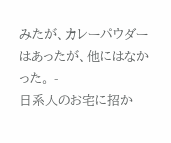みたが、カレーパウダーはあったが、他にはなかった。 -
日系人のお宅に招か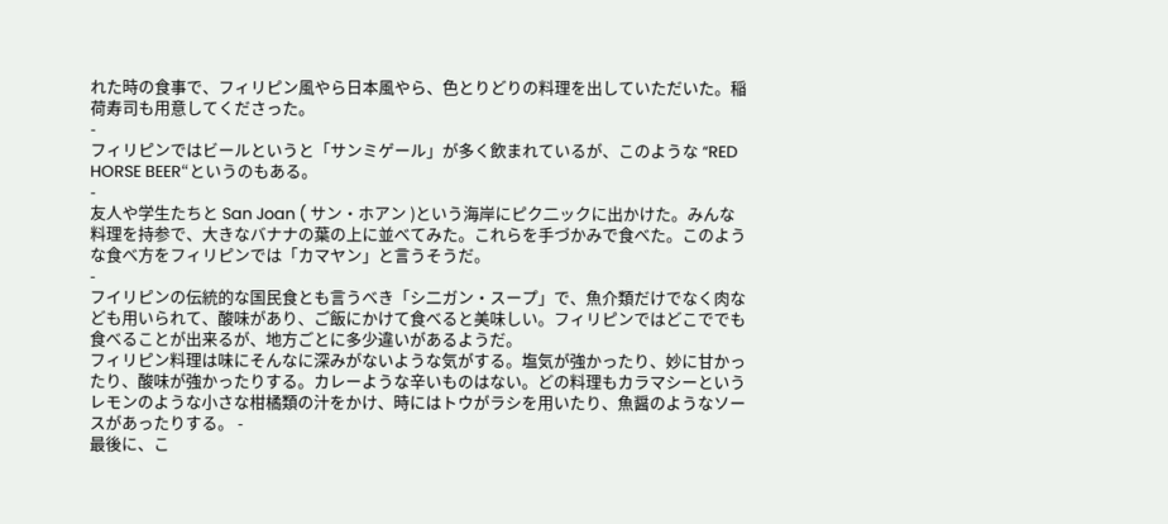れた時の食事で、フィリピン風やら日本風やら、色とりどりの料理を出していただいた。稲荷寿司も用意してくださった。
-
フィリピンではビールというと「サンミゲール」が多く飲まれているが、このような “RED HORSE BEER“というのもある。
-
友人や学生たちと San Joan ( サン・ホアン )という海岸にピク二ックに出かけた。みんな料理を持参で、大きなバナナの葉の上に並べてみた。これらを手づかみで食べた。このような食べ方をフィリピンでは「カマヤン」と言うそうだ。
-
フイリピンの伝統的な国民食とも言うべき「シ二ガン・スープ」で、魚介類だけでなく肉なども用いられて、酸味があり、ご飯にかけて食べると美味しい。フィリピンではどこででも食べることが出来るが、地方ごとに多少違いがあるようだ。
フィリピン料理は味にそんなに深みがないような気がする。塩気が強かったり、妙に甘かったり、酸味が強かったりする。カレーような辛いものはない。どの料理もカラマシーというレモンのような小さな柑橘類の汁をかけ、時にはトウがラシを用いたり、魚醤のようなソースがあったりする。 -
最後に、こ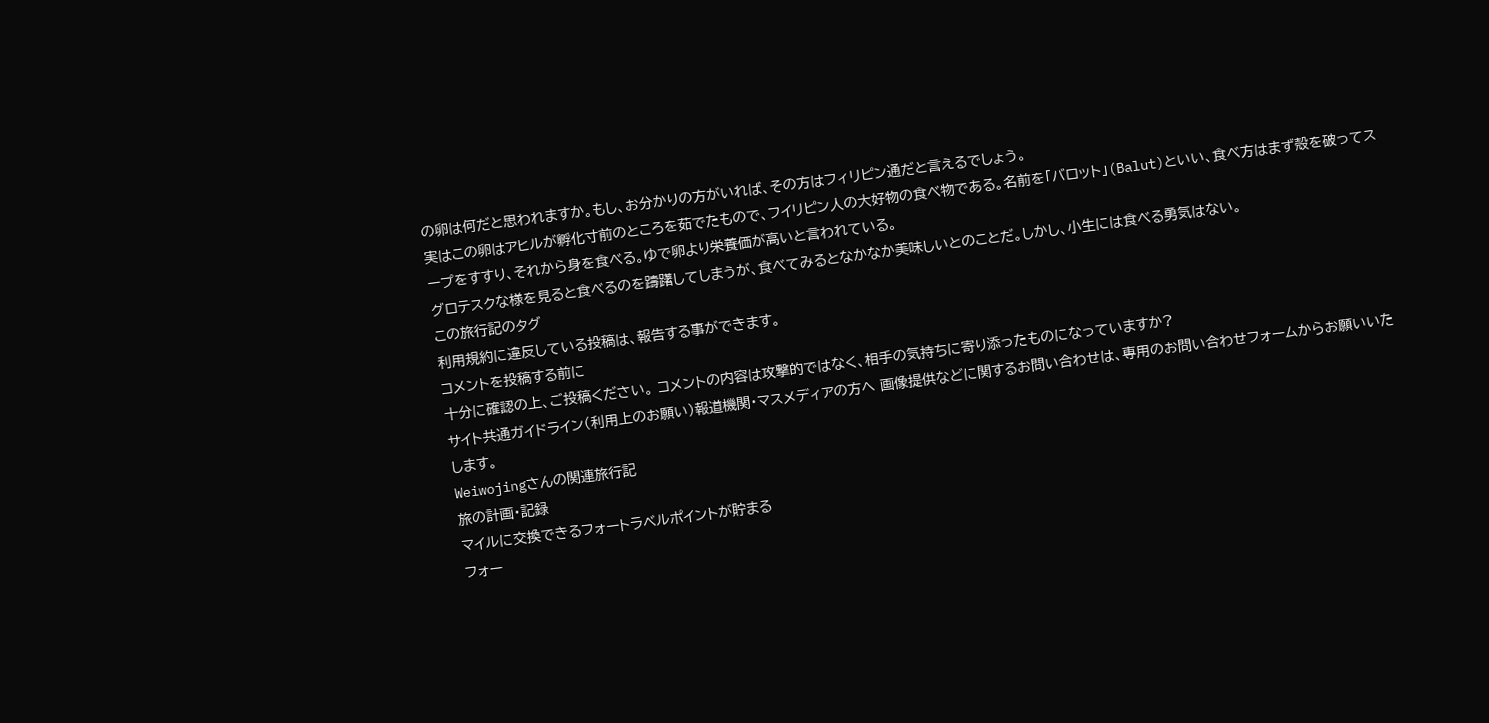の卵は何だと思われますか。もし、お分かりの方がいれば、その方はフィリピン通だと言えるでしょう。
実はこの卵はアヒルが孵化寸前のところを茹でたもので、フイリピン人の大好物の食べ物である。名前を「バロット」(Balut)といい、食べ方はまず殻を破ってスープをすすり、それから身を食べる。ゆで卵より栄養価が高いと言われている。
グロテスクな様を見ると食べるのを躊躇してしまうが、食べてみるとなかなか美味しいとのことだ。しかし、小生には食べる勇気はない。
この旅行記のタグ
利用規約に違反している投稿は、報告する事ができます。
コメントを投稿する前に
十分に確認の上、ご投稿ください。 コメントの内容は攻撃的ではなく、相手の気持ちに寄り添ったものになっていますか?
サイト共通ガイドライン(利用上のお願い)報道機関・マスメディアの方へ 画像提供などに関するお問い合わせは、専用のお問い合わせフォームからお願いいたします。
Weiwojingさんの関連旅行記
旅の計画・記録
マイルに交換できるフォートラベルポイントが貯まる
フォー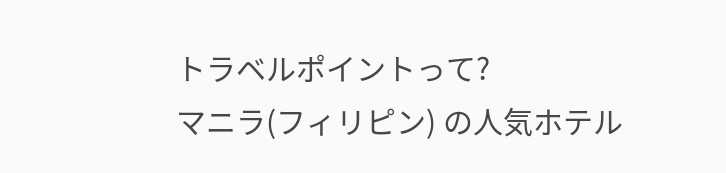トラベルポイントって?
マニラ(フィリピン) の人気ホテル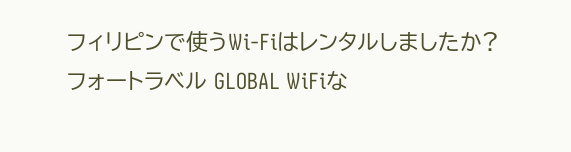フィリピンで使うWi-Fiはレンタルしましたか?
フォートラベル GLOBAL WiFiな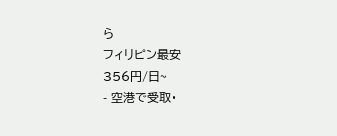ら
フィリピン最安
356円/日~
- 空港で受取・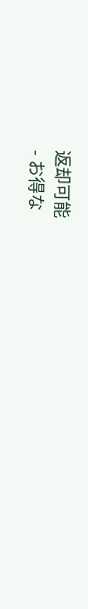返却可能
- お得な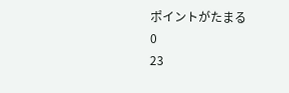ポイントがたまる
0
23